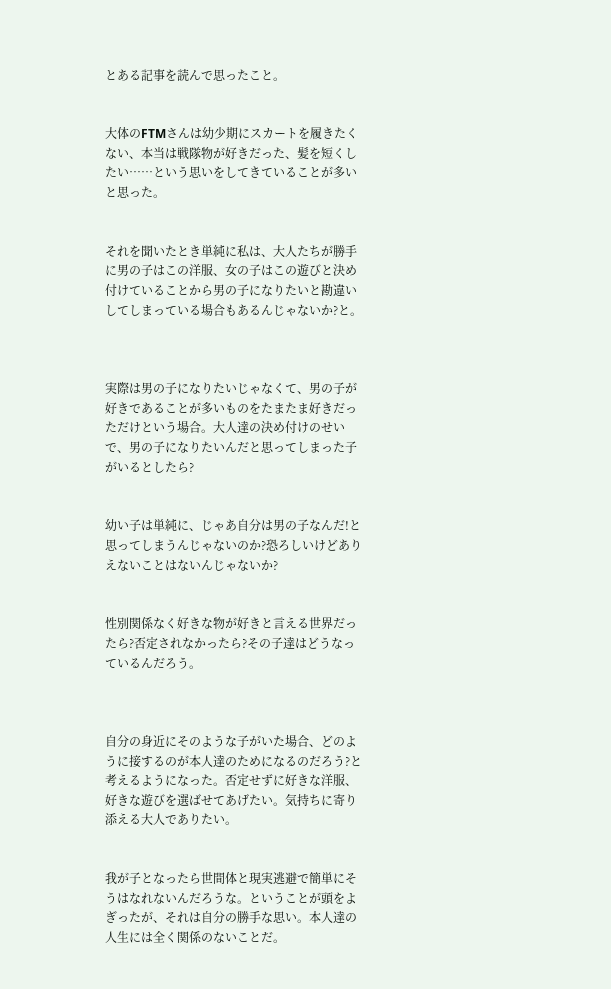とある記事を読んで思ったこと。


大体のFTMさんは幼少期にスカートを履きたくない、本当は戦隊物が好きだった、髪を短くしたい……という思いをしてきていることが多いと思った。


それを聞いたとき単純に私は、大人たちが勝手に男の子はこの洋服、女の子はこの遊びと決め付けていることから男の子になりたいと勘違いしてしまっている場合もあるんじゃないか?と。



実際は男の子になりたいじゃなくて、男の子が好きであることが多いものをたまたま好きだっただけという場合。大人達の決め付けのせいで、男の子になりたいんだと思ってしまった子がいるとしたら?


幼い子は単純に、じゃあ自分は男の子なんだ!と思ってしまうんじゃないのか?恐ろしいけどありえないことはないんじゃないか?


性別関係なく好きな物が好きと言える世界だったら?否定されなかったら?その子達はどうなっているんだろう。



自分の身近にそのような子がいた場合、どのように接するのが本人達のためになるのだろう?と考えるようになった。否定せずに好きな洋服、好きな遊びを選ばせてあげたい。気持ちに寄り添える大人でありたい。


我が子となったら世間体と現実逃避で簡単にそうはなれないんだろうな。ということが頭をよぎったが、それは自分の勝手な思い。本人達の人生には全く関係のないことだ。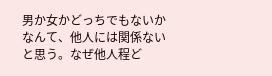男か女かどっちでもないかなんて、他人には関係ないと思う。なぜ他人程ど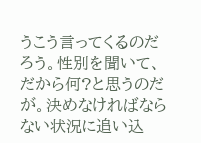うこう言ってくるのだろう。性別を聞いて、だから何?と思うのだが。決めなければならない状況に追い込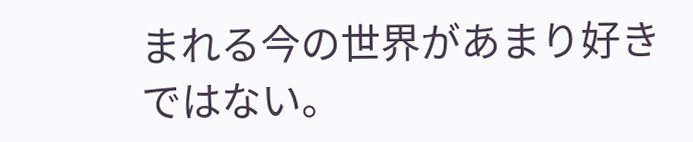まれる今の世界があまり好きではない。